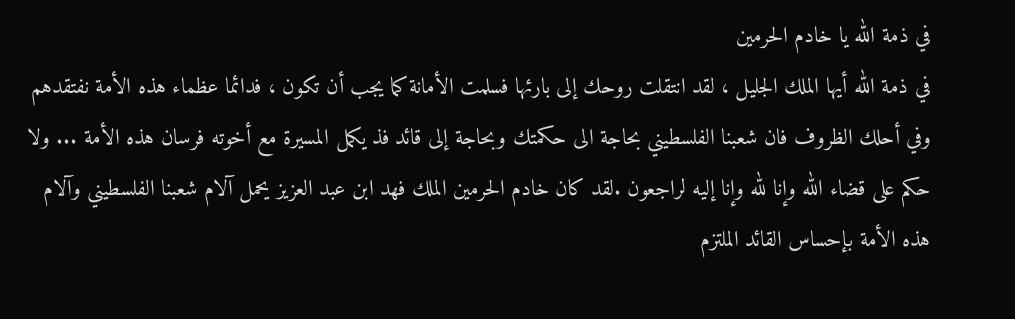في ذمة الله يا خادم الحرمين
في ذمة الله أيها الملك الجليل ، لقد انتقلت روحك إلى بارئها فسلمت الأمانة كما يجب أن تكون ، فدائما عظماء هذه الأمة نفتقدهم وفي أحلك الظروف فان شعبنا الفلسطيني بحاجة الى حكمتك وبحاجة إلى قائد فذ يكمل المسيرة مع أخوته فرسان هذه الأمة ... ولا حكم على قضاء الله وإنا لله وإنا إليه لراجعون .لقد كان خادم الحرمين الملك فهد ابن عبد العزيز يحمل آلام شعبنا الفلسطيني وآلام هذه الأمة بإحساس القائد الملتزم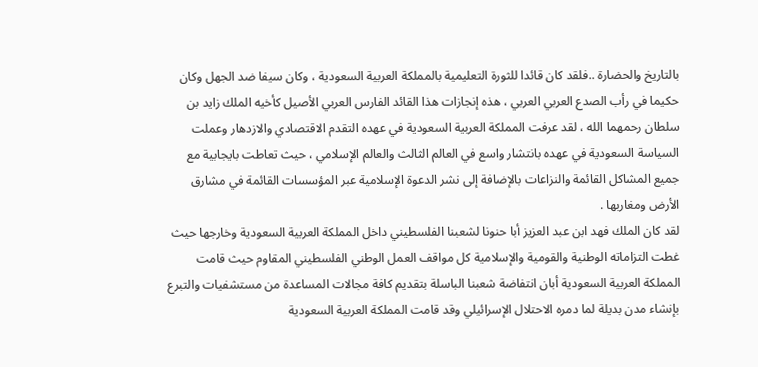بالتاريخ والحضارة ..فلقد كان قائدا للثورة التعليمية بالمملكة العربية السعودية ، وكان سيفا ضد الجهل وكان حكيما في رأب الصدع العربي العربي ، هذه إنجازات هذا القائد الفارس العربي الأصيل كأخيه الملك زايد بن سلطان رحمهما الله ، لقد عرفت المملكة العربية السعودية في عهده التقدم الاقتصادي والازدهار وعملت السياسة السعودية في عهده بانتشار واسع في العالم الثالث والعالم الإسلامي ، حيث تعاطت بايجابية مع جميع المشاكل القائمة والنزاعات بالإضافة إلى نشر الدعوة الإسلامية عبر المؤسسات القائمة في مشارق الأرض ومغاربها .
لقد كان الملك فهد ابن عبد العزيز أبا حنونا لشعبنا الفلسطيني داخل المملكة العربية السعودية وخارجها حيث غطت التزاماته الوطنية والقومية والإسلامية كل مواقف العمل الوطني الفلسطيني المقاوم حيث قامت المملكة العربية السعودية أبان انتفاضة شعبنا الباسلة بتقديم كافة مجالات المساعدة من مستشفيات والتبرع بإنشاء مدن بديلة لما دمره الاحتلال الإسرائيلي وقد قامت المملكة العربية السعودية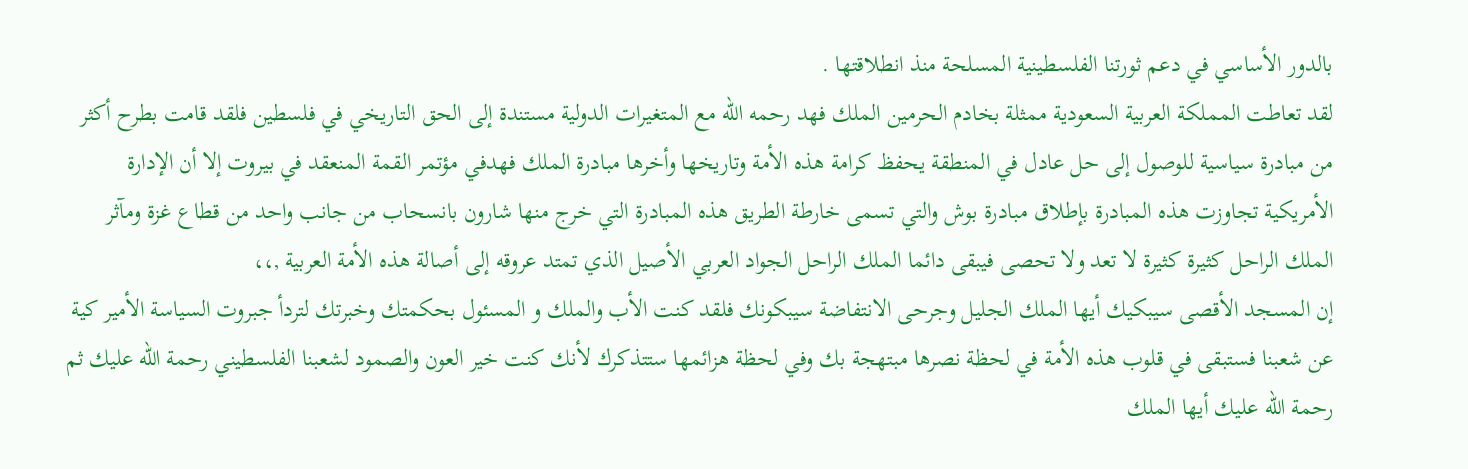بالدور الأساسي في دعم ثورتنا الفلسطينية المسلحة منذ انطلاقتها .
لقد تعاطت المملكة العربية السعودية ممثلة بخادم الحرمين الملك فهد رحمه الله مع المتغيرات الدولية مستندة إلى الحق التاريخي في فلسطين فلقد قامت بطرح أكثر من مبادرة سياسية للوصول إلى حل عادل في المنطقة يحفظ كرامة هذه الأمة وتاريخها وأخرها مبادرة الملك فهدفي مؤتمر القمة المنعقد في بيروت إلا أن الإدارة الأمريكية تجاوزت هذه المبادرة بإطلاق مبادرة بوش والتي تسمى خارطة الطريق هذه المبادرة التي خرج منها شارون بانسحاب من جانب واحد من قطاع غزة ومآثر الملك الراحل كثيرة كثيرة لا تعد ولا تحصى فيبقى دائما الملك الراحل الجواد العربي الأصيل الذي تمتد عروقه إلى أصالة هذه الأمة العربية ,،،
إن المسجد الأقصى سيبكيك أيها الملك الجليل وجرحى الانتفاضة سيبكونك فلقد كنت الأب والملك و المسئول بحكمتك وخبرتك لتردأ جبروت السياسة الأمير كية عن شعبنا فستبقى في قلوب هذه الأمة في لحظة نصرها مبتهجة بك وفي لحظة هزائمها ستتذكرك لأنك كنت خير العون والصمود لشعبنا الفلسطيني رحمة الله عليك ثم رحمة الله عليك أيها الملك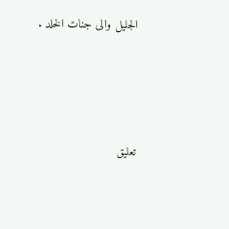الجليل والى جنات الخلد .




تعليق